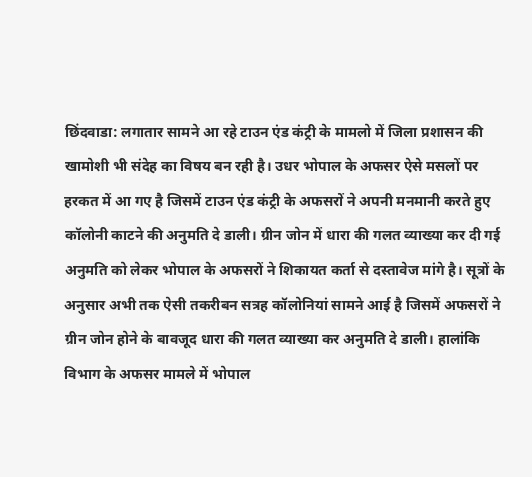छिंदवाडा: लगातार सामने आ रहे टाउन एंड कंट्री के मामलो में जिला प्रशासन की खामोशी भी संदेह का विषय बन रही है। उधर भोपाल के अफसर ऐसे मसलों पर हरकत में आ गए है जिसमें टाउन एंड कंट्री के अफसरों ने अपनी मनमानी करते हुए कॉलोनी काटने की अनुमति दे डाली। ग्रीन जोन में धारा की गलत व्याख्या कर दी गई अनुमति को लेकर भोपाल के अफसरों ने शिकायत कर्ता से दस्तावेज मांगे है। सूत्रों के अनुसार अभी तक ऐसी तकरीबन सत्रह कॉलोनियां सामने आई है जिसमें अफसरों ने ग्रीन जोन होने के बावजूद धारा की गलत व्याख्या कर अनुमति दे डाली। हालांकि विभाग के अफसर मामले में भोपाल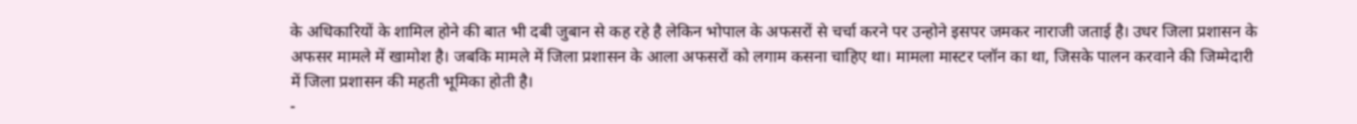के अधिकारियों के शामिल होने की बात भी दबी जुबान से कह रहे है लेकिन भोपाल के अफसरों से चर्चा करने पर उन्होने इसपर जमकर नाराजी जताई है। उधर जिला प्रशासन के अफसर मामले में खामोश है। जबकि मामले में जिला प्रशासन के आला अफसरों को लगाम कसना चाहिए था। मामला मास्टर प्लॉन का था, जिसके पालन करवाने की जिम्मेदारी में जिला प्रशासन की महती भूमिका होती है।
-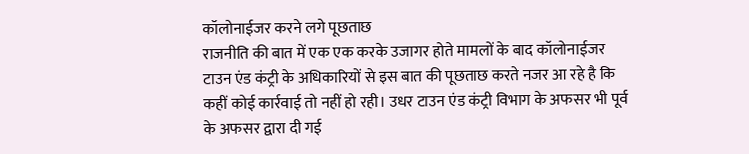कॉलोनाईजर करने लगे पूछताछ
राजनीति की बात में एक एक करके उजागर होते मामलों के बाद कॉलोनाईजर टाउन एंड कंट्री के अधिकारियों से इस बात की पूछताछ करते नजर आ रहे है कि कहीं कोई कार्रवाई तो नहीं हो रही। उधर टाउन एंड कंट्री विभाग के अफसर भी पूर्व के अफसर द्वारा दी गई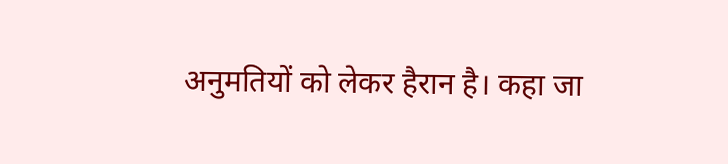अनुमतियों को लेकर हैरान है। कहा जा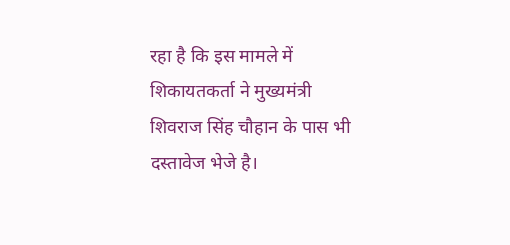रहा है कि इस मामले में शिकायतकर्ता ने मुख्यमंत्री शिवराज सिंह चौहान के पास भी दस्तावेज भेजे है।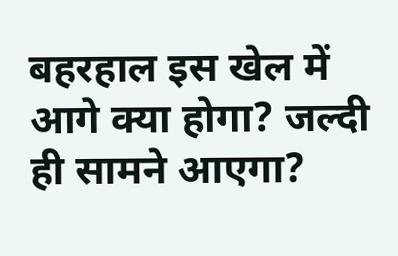बहरहाल इस खेल में आगे क्या होगा? जल्दी ही सामने आएगा?